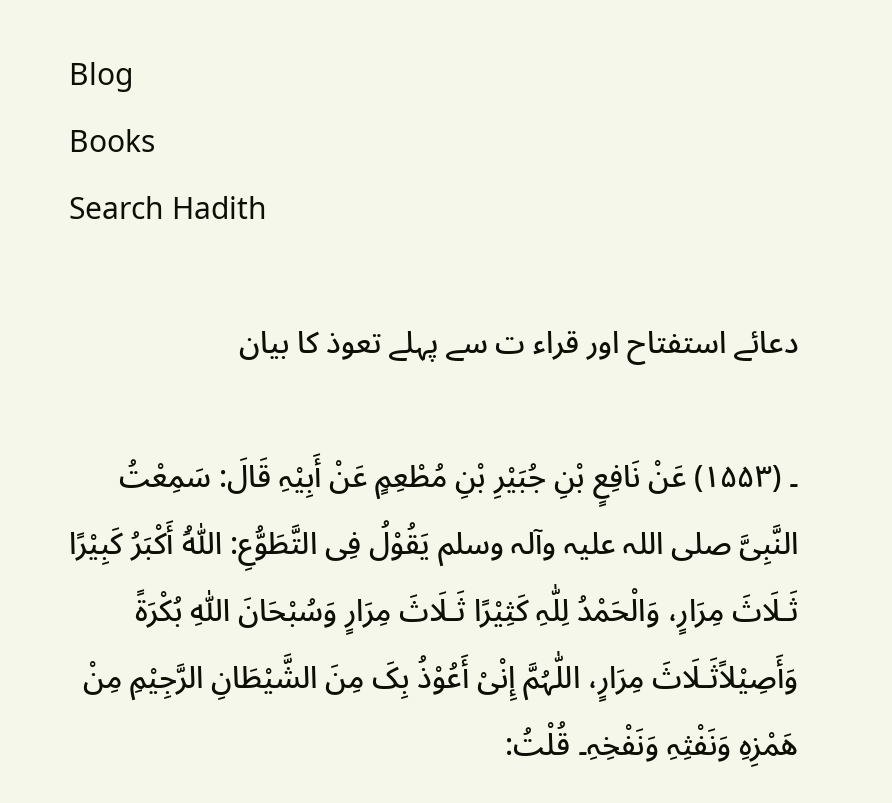Blog
Books
Search Hadith

دعائے استفتاح اور قراء ت سے پہلے تعوذ کا بیان

۔ (۱۵۵۳) عَنْ نَافِعٍ بْنِ جُبَیْرِ بْنِ مُطْعِمٍ عَنْ أَبِیْہِ قَالَ: سَمِعْتُ النَّبِیَّ ‌صلی ‌اللہ ‌علیہ ‌وآلہ ‌وسلم یَقُوْلُ فِی التَّطَوُّعِ: اَللّٰہُ أَکْبَرُ کَبِیْرًا ثَـلَاثَ مِرَارٍ، وَالْحَمْدُ لِلّٰہِ کَثِیْرًا ثَـلَاثَ مِرَارٍ وَسُبْحَانَ اللّٰہِ بُکْرَۃً وَأَصِیْلاًثَـلَاثَ مِرَارٍ، اللّٰہُمَّ إِنْیْ أَعُوْذُ بِکَ مِنَ الشَّیْطَانِ الرَّجِیْمِ مِنْ ھَمْزِہِ وَنَفْثِہِ وَنَفْخِہِ۔ قُلْتُ: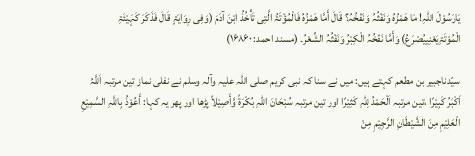یَارَسُوْلَ اللّٰہِ! مَا ھَمْزُہُ وَنَفْثُہُ وَنَفْخُہُ؟ قَالَ أَمَّا ھَمْزُہُ فَالْمُؤْتَۃُ الَّتِی تَأْخُذُ ابْنَ آدَمَ (وَفِی رِوَایَۃٍ قَالَ فَذَکَرَ کَہَیْئَۃِ الْمُوْتَۃِیَعْنِییُصْرَعُ) وَأَمَّا نَفْخُہُ الْکِبْرُ وَنَفْثُہُ الشِّعْرُ۔ (مسند احمد: ۱۶۸۶۰)

سیّدناجبیر بن مطعم کہتے ہیں: میں نے سنا کہ نبی کریم ‌صلی ‌اللہ ‌علیہ ‌وآلہ ‌وسلم نے نفلی نماز تین مرتبہ اَللَّہُ اَکْبَرُ کَبِیْرًا ،تین مرتبہ اَلْحَمْدُ لِلّٰہِ کَثِیْرًا اور تین مرتبہ سُبْحَانَ اللّٰہِ بُکْرَۃً وَّأَصِیْلاً پڑھا اور پھر یہ کہا: أَعُوْذُ بِاللَّہِ السَّمِیْعِ الْعَلِیْمِ مِنَ الشَّیْطَانِ الرَّجِیْمِ مِنْ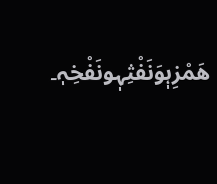ھَمْزِہٖوَنَفْثِہٖونَفْخِہٖ۔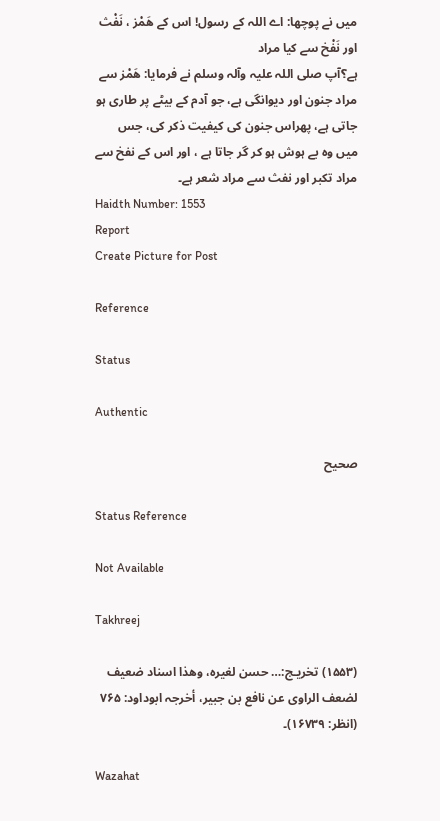میں نے پوچھا: اے اللہ کے رسول! اس کے ھَمْز ، نَفْث اور نَفْخ سے کیا مراد ہے؟آپ ‌صلی ‌اللہ ‌علیہ ‌وآلہ ‌وسلم نے فرمایا: ھَمْز سے مراد جنون اور دیوانگی ہے، جو آدم کے بیٹے پر طاری ہو جاتی ہے، پھراس جنون کی کیفیت ذکر کی، جس میں وہ بے ہوش ہو کر گر جاتا ہے ، اور اس کے نفخ سے مراد تکبر اور نفث سے مراد شعر ہے۔
Haidth Number: 1553
Report
Create Picture for Post

Reference

Status

Authentic

صحیح

Status Reference

Not Available

Takhreej

(۱۵۵۳) تخریـج:… حسن لغیرہ، وھذا اسناد ضعیف لضعف الراوی عن نافع بن جبیر، أخرجہ ابوداود: ۷۶۵ (انظر: ۱۶۷۳۹)۔

Wazahat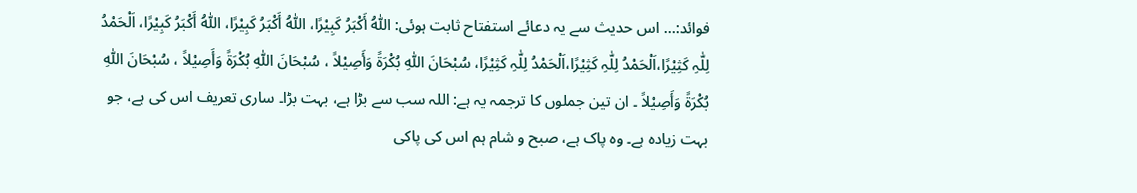فوائد:… اس حدیث سے یہ دعائے استفتاح ثابت ہوئی: اَللّٰہُ أَکْبَرُ کَبِیْرًا، اَللّٰہُ أَکْبَرُ کَبِیْرًا، اَللّٰہُ أَکْبَرُ کَبِیْرًا، اَلْحَمْدُ لِلّٰہِ کَثِیْرًا،اَلْحَمْدُ لِلّٰہِ کَثِیْرًا،اَلْحَمْدُ لِلّٰہِ کَثِیْرًا، سُبْحَانَ اللّٰہِ بُکْرَۃً وَأَصِیْلاً ، سُبْحَانَ اللّٰہِ بُکْرَۃً وَأَصِیْلاً ، سُبْحَانَ اللّٰہِ بُکْرَۃً وَأَصِیْلاً ۔ ان تین جملوں کا ترجمہ یہ ہے: اللہ سب سے بڑا ہے، بہت بڑا۔ ساری تعریف اس کی ہے، جو بہت زیادہ ہے۔ وہ پاک ہے، صبح و شام ہم اس کی پاکی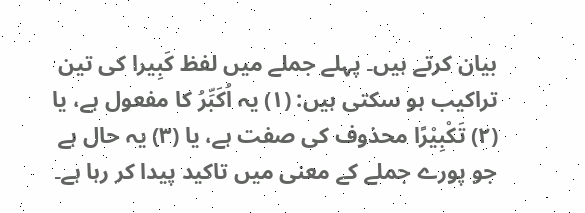بیان کرتے ہیں۔ پہلے جملے میں لفظ کَبِیرا کی تین تراکیب ہو سکتی ہیں: (۱) یہ اُکَبِّرُ کا مفعول ہے، یا (۲) تَکْبِیْرًا محذوف کی صفت ہے، یا (۳) یہ حال ہے جو پورے جملے کے معنی میں تاکید پیدا کر رہا ہے۔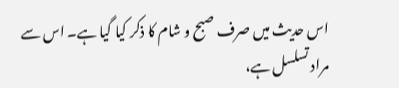اس حدیث میں صرف صبح و شام کا ذکر کیا گیا ہے۔ اس سے مراد تسلسل ہے،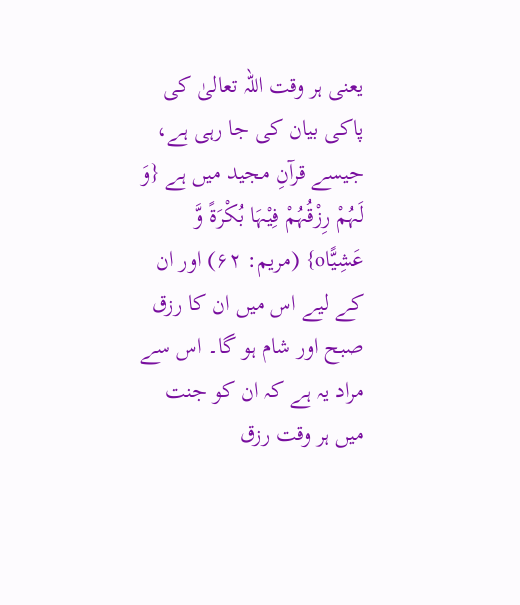یعنی ہر وقت اللہ تعالیٰ کی پاکی بیان کی جا رہی ہے، جیسے قرآنِ مجید میں ہے {وَ لَہُمْ رِزْقُہُمْ فِیْہَا بُکْرَۃً وَّ عَشِیًّاo} (مریم: ۶۲) اور ان کے لیے اس میں ان کا رزق صبح اور شام ہو گا۔ اس سے مراد یہ ہے کہ ان کو جنت میں ہر وقت رزق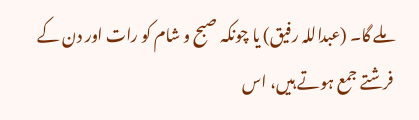ملے گا۔ (عبداللہ رفیق) یا چونکہ صبح و شام کو رات اور دن کے فرشتے جمع ہوتے ہیں، اس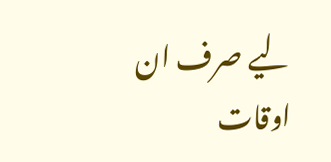لیے صرف ان اوقات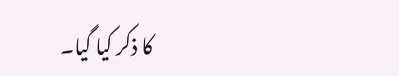کا ذکر کیا گیا۔